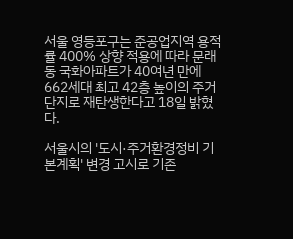서울 영등포구는 준공업지역 용적률 400% 상향 적용에 따라 문래동 국화아파트가 40여년 만에 662세대 최고 42층 높이의 주거단지로 재탄생한다고 18일 밝혔다.

서울시의 '도시·주거환경정비 기본계획' 변경 고시로 기존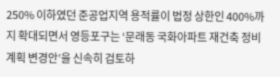250% 이하였던 준공업지역 용적률이 법정 상한인 400%까지 확대되면서 영등포구는 ‘문래동 국화아파트 재건축 정비계획 변경안’을 신속히 검토하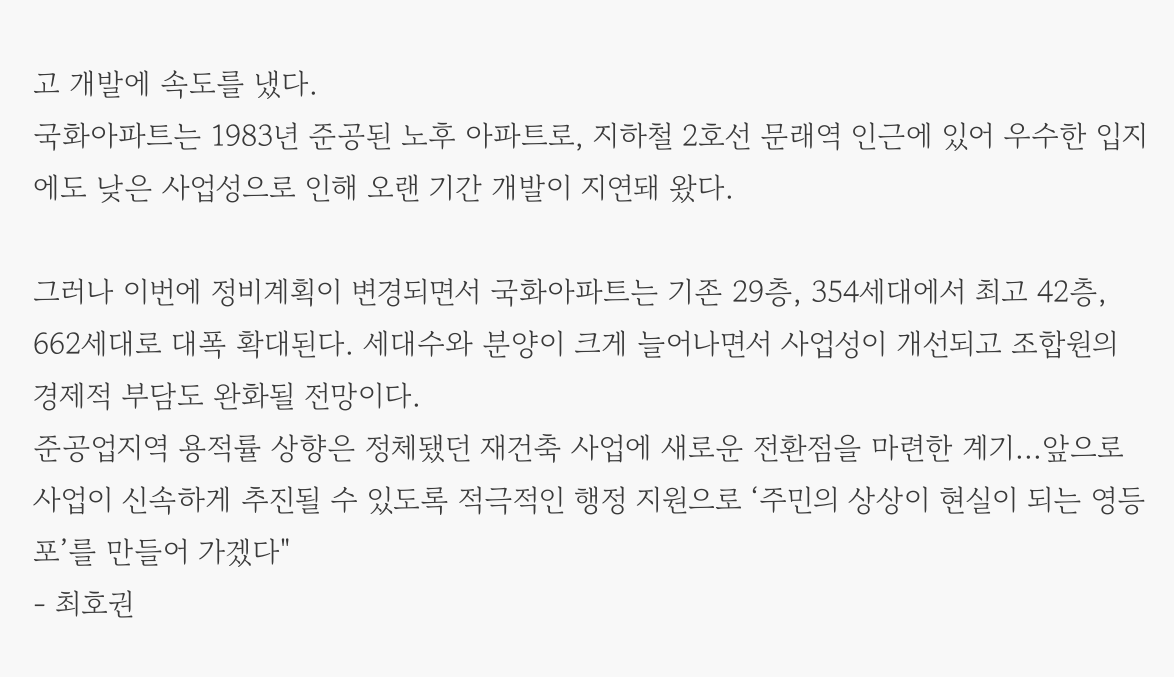고 개발에 속도를 냈다.
국화아파트는 1983년 준공된 노후 아파트로, 지하철 2호선 문래역 인근에 있어 우수한 입지에도 낮은 사업성으로 인해 오랜 기간 개발이 지연돼 왔다.

그러나 이번에 정비계획이 변경되면서 국화아파트는 기존 29층, 354세대에서 최고 42층, 662세대로 대폭 확대된다. 세대수와 분양이 크게 늘어나면서 사업성이 개선되고 조합원의 경제적 부담도 완화될 전망이다.
준공업지역 용적률 상향은 정체됐던 재건축 사업에 새로운 전환점을 마련한 계기...앞으로 사업이 신속하게 추진될 수 있도록 적극적인 행정 지원으로 ‘주민의 상상이 현실이 되는 영등포’를 만들어 가겠다"
- 최호권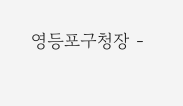영등포구청장 -